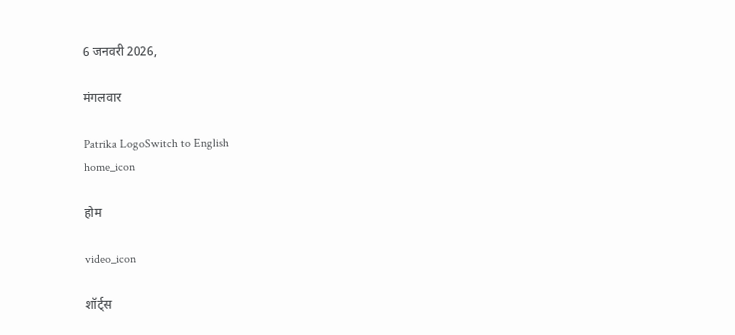6 जनवरी 2026,

मंगलवार

Patrika LogoSwitch to English
home_icon

होम

video_icon

शॉर्ट्स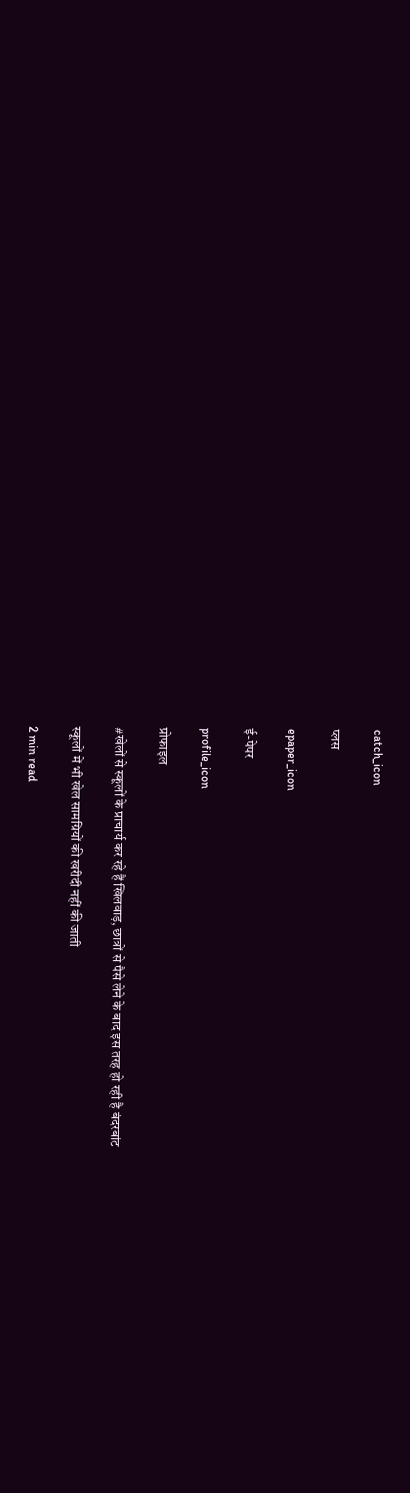catch_icon

प्लस

epaper_icon

ई-पेपर

profile_icon

प्रोफाइल

#खेलों से स्कूलों के प्राचार्य कर रहे हैं खिलवाड़, छात्रों से पैसे लेने के बाद इस तरह हो रही है बंदरबांट

स्कूलों में भी खेल सामग्रियों की खरीदी नहीं की जाती

2 min read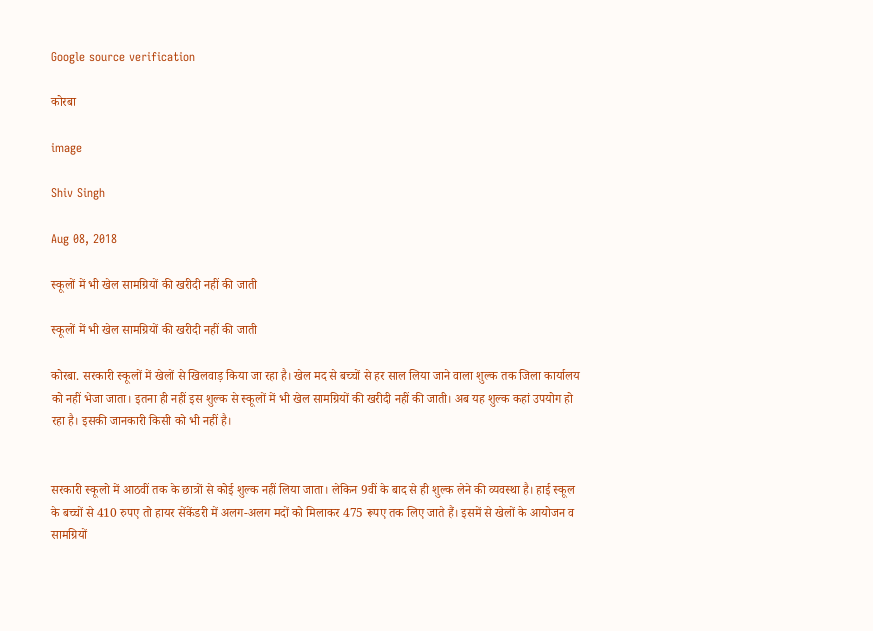Google source verification

कोरबा

image

Shiv Singh

Aug 08, 2018

स्कूलों में भी खेल सामग्रियों की खरीदी नहीं की जाती

स्कूलों में भी खेल सामग्रियों की खरीदी नहीं की जाती

कोरबा. सरकारी स्कूलों में खेलों से खिलवाड़ किया जा रहा है। खेल मद से बच्चों से हर साल लिया जाने वाला शुल्क तक जिला कार्यालय को नहीं भेजा जाता। इतना ही नहीं इस शुल्क से स्कूलों में भी खेल सामग्रियों की खरीदी नहीं की जाती। अब यह शुल्क कहां उपयोग हो रहा है। इसकी जानकारी किसी को भी नहीं है।


सरकारी स्कूलो में आठवीं तक के छात्रों से कोई शुल्क नहीं लिया जाता। लेकिन 9वीं के बाद से ही शुल्क लेने की व्यवस्था है। हाई स्कूल के बच्चों से 410 रुपए तो हायर सेंकेंडरी में अलग-अलग मदों को मिलाकर 475 रूपए तक लिए जाते हैं। इसमें से खेलों के आयोजन व सामग्रियों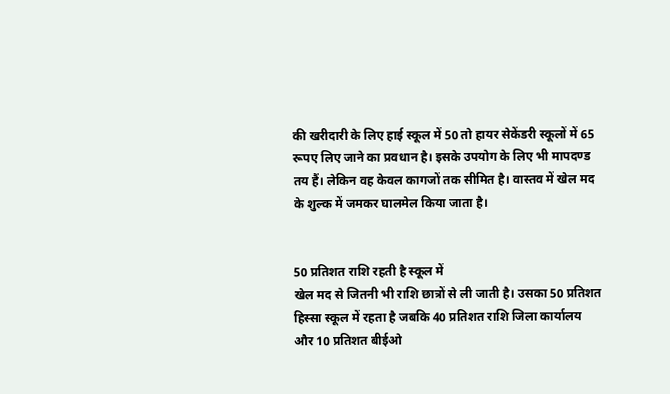की खरीदारी के लिए हाई स्कूल में 50 तो हायर सेकेंडरी स्कूलों में 65 रूपए लिए जाने का प्रवधान है। इसके उपयोग के लिए भी मापदण्ड तय हैं। लेकिन वह केवल कागजों तक सीमित है। वास्तव में खेल मद के शुल्क में जमकर घालमेल किया जाता है।


50 प्रतिशत राशि रहती है स्कूल में
खेल मद से जितनी भी राशि छात्रों से ली जाती है। उसका 50 प्रतिशत हिस्सा स्कूल में रहता है जबकि 40 प्रतिशत राशि जिला कार्यालय और 10 प्रतिशत बीईओ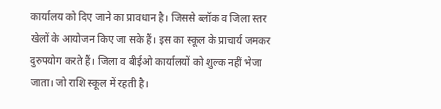कार्यालय को दिए जाने का प्रावधान है। जिससे ब्लॉक व जिला स्तर खेलों के आयोजन किए जा सके हैं। इस का स्कूल के प्राचार्य जमकर दुरुपयोग करते हैं। जिला व बीईओ कार्यालयों को शुल्क नहीं भेजा जाता। जो राशि स्कूल में रहती है।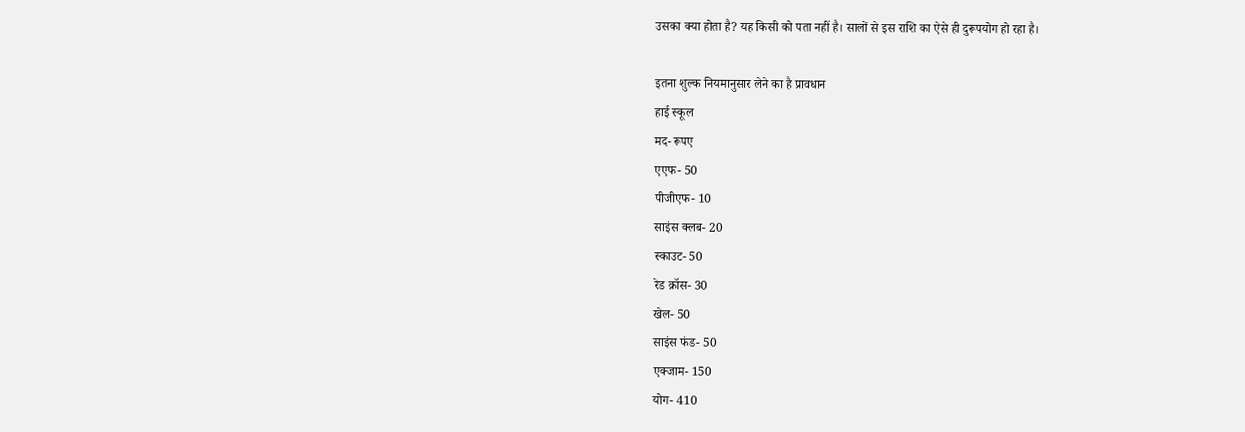उसका क्या होता है? यह किसी को पता नहीं है। सालों से इस राशि का ऐसे ही दुरूपयोग हो रहा है।

इतना शुल्क नियमानुसार लेने का है प्रावधान
हाई स्कूल
मद- रूपए
एएफ- 50
पीजीएफ- 10
साइंस क्लब- 20
स्काउट- 50
रेड क्रॉस- 30
खेल- 50
साइंस फंड- 50
एक्जाम- 150
योग- 410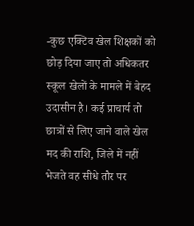-कुछ एक्टिव खेल शिक्षकों को छोड़ दिया जाए तो अधिकतर स्कूल खेलों के मामले में बेहद उदासीन है। कई प्राचार्य तो छात्रों से लिए जाने वाले खेल मद की राशि, जिले में नहीं भेजते वह सीधे तौर पर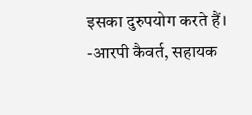इसका दुरुपयोग करते हैं।
-आरपी कैवर्त, सहायक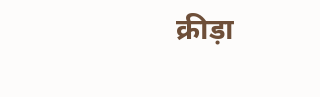क्रीड़ा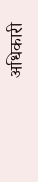अधिकारी